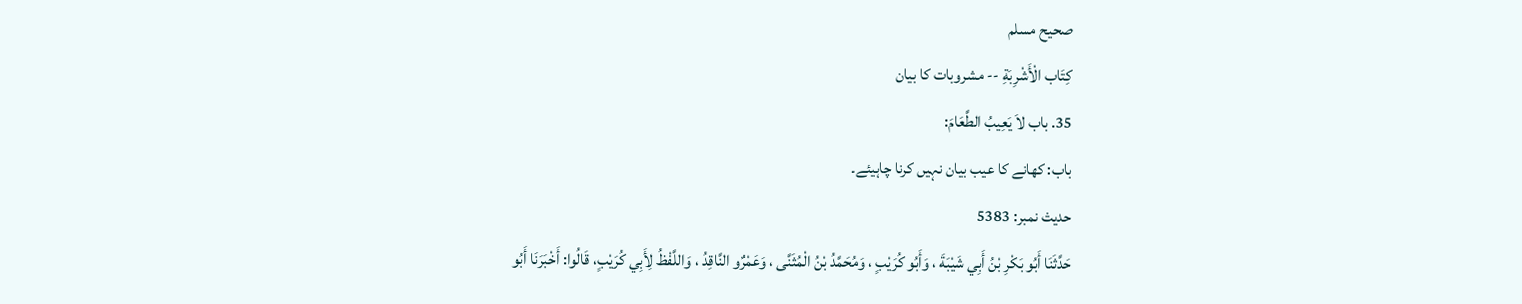صحيح مسلم
كِتَاب الْأَشْرِبَةِ -- مشروبات کا بیان
35. باب لاَ يَعِيبُ الطَّعَامَ:
باب: کھانے کا عیب بیان نہیں کرنا چاہیئے۔
حدیث نمبر: 5383
حَدَّثَنَا أَبُو بَكْرِ بْنُ أَبِي شَيْبَةَ ، وَأَبُو كُرَيْبٍ ، وَمُحَمَّدُ بْنُ الْمُثَنَّى ، وَعَمْرٌو النَّاقِدُ ، وَاللَّفْظُ لِأَبِي كُرَيْبٍ، قَالُوا: أَخْبَرَنَا أَبُو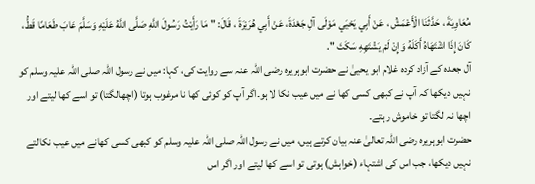مُعَاوِيَةَ ، حَدَّثَنَا الْأَعْمَشُ ، عَنْ أَبِي يَحْيَي مَوْلَى آلِ جَعْدَةَ، عَنْ أَبِي هُرَيْرَةَ ، قَالَ: " مَا رَأَيْتُ رَسُولَ اللَّهِ صَلَّى اللَّهُ عَلَيْهِ وَسَلَّمَ عَابَ طَعَامًا قَطُّ، كَانَ إِذَا اشْتَهَاهُ أَكَلَهُ وَإِنْ لَمْ يَشْتَهِهِ سَكَتَ ".
آل جعدہ کے آزاد کردہ غلام ابو یحییٰ نے حضرت ابوہریرہ رضی اللہ عنہ سے روایت کی، کہا: میں نے رسول اللہ صلی اللہ علیہ وسلم کو نہیں دیکھا کہ آپ نے کبھی کسی کھا نے میں عیب نکا لا ہو۔اگر آپ کو کوئی کھا نا مرغوب ہوتا (اچھالگتا) تو اسے کھا لیتے اور اچھا نہ لگتا تو خاموش رہتے۔
حضرت ابوہریرہ رضی اللہ تعالیٰ عنہ بیان کرتے ہیں، میں نے رسول اللہ صلی اللہ علیہ وسلم کو کبھی کسی کھانے میں عیب نکالتے نہیں دیکھا، جب اس کی اشتہاء (خواہش) ہوتی تو اسے کھا لیتے اور اگر اس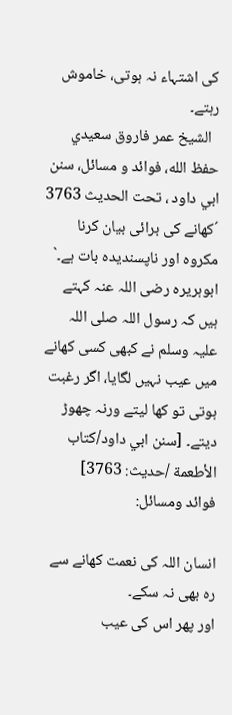کی اشتہاء نہ ہوتی، خاموش رہتے۔
  الشيخ عمر فاروق سعيدي حفظ الله، فوائد و مسائل، سنن ابي داود ، تحت الحديث 3763
´کھانے کی برائی بیان کرنا مکروہ اور ناپسندیدہ بات ہے۔`
ابوہریرہ رضی اللہ عنہ کہتے ہیں کہ رسول اللہ صلی اللہ علیہ وسلم نے کبھی کسی کھانے میں عیب نہیں لگایا، اگر رغبت ہوتی تو کھا لیتے ورنہ چھوڑ دیتے۔ [سنن ابي داود/كتاب الأطعمة /حدیث: 3763]
فوائد ومسائل:

انسان اللہ کی نعمت کھانے سے رہ بھی نہ سکے۔
اور پھر اس کی عیب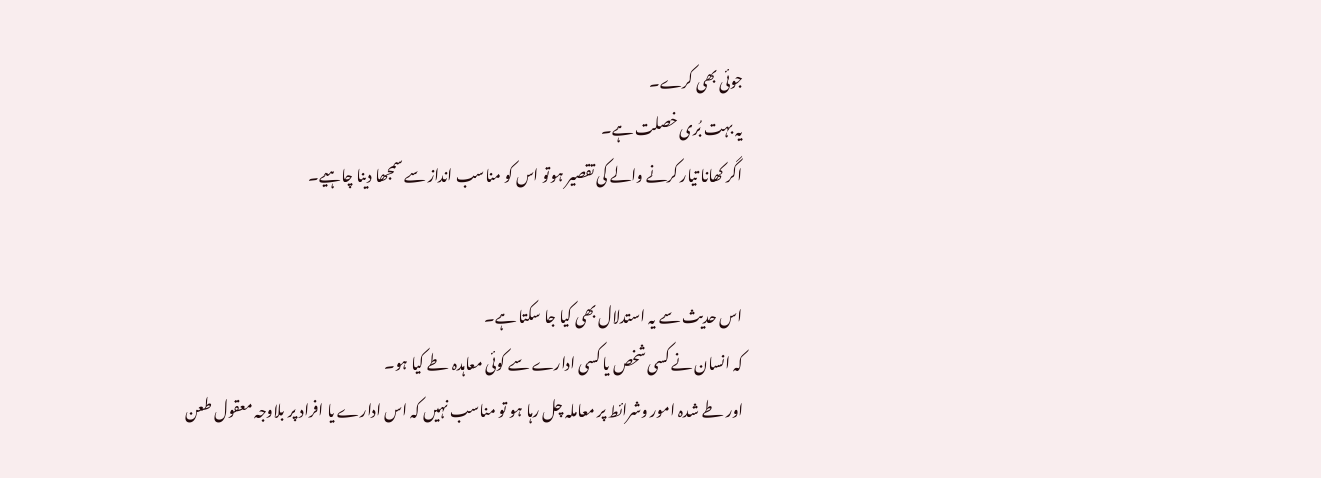جوئی بھی کرے۔
یہ بہت بُری خصلت ہے۔
اگر کھانا تیار کرنے والے کی تقصیر ہوتو اس کو مناسب انداز سے سمجھا دینا چاہیے۔


اس حدیث سے یہ استدلال بھی کیا جا سکتا ہے۔
کہ انسان نے کسی شخص یا کسی ادارے سے کوئی معاہدہ طے کیا ہو۔
اور طے شدہ امور وشرائط پر معاملہ چل رہا ہو تو مناسب نہیں کہ اس ادارے یا افراد پر بلاوجہ معقول طعن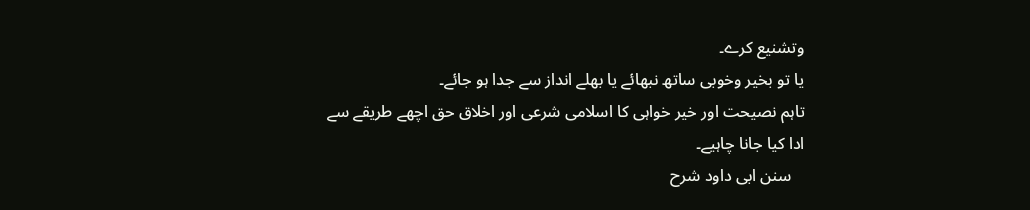وتشنیع کرے۔
یا تو بخیر وخوبی ساتھ نبھائے یا بھلے انداز سے جدا ہو جائے۔
تاہم نصیحت اور خیر خواہی کا اسلامی شرعی اور اخلاق حق اچھے طریقے سے ادا کیا جانا چاہیے۔
   سنن ابی داود شرح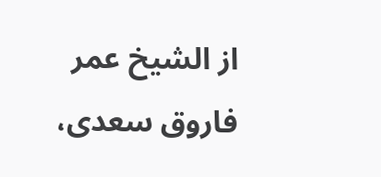از الشیخ عمر فاروق سعدی،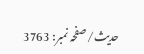حدیث/صفحہ نمبر: 3763